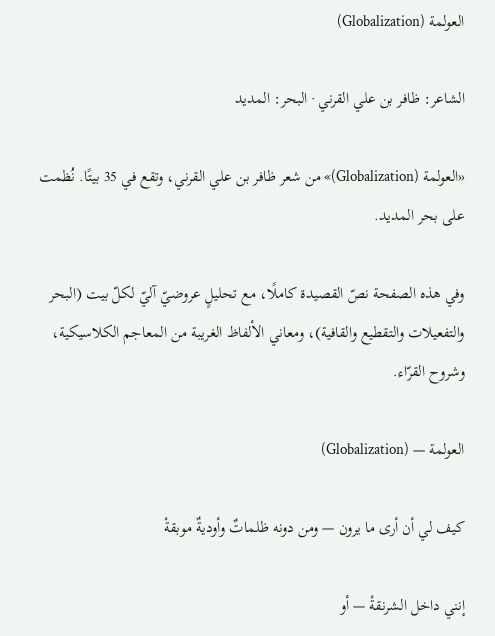العولمة (Globalization)

الشاعر: ظافر بن علي القرني · البحر: المديد

«العولمة (Globalization)» من شعر ظافر بن علي القرني، وتقع في 35 بيتًا. نُظمت على بحر المديد.

وفي هذه الصفحة نصّ القصيدة كاملًا، مع تحليلٍ عروضيّ آليّ لكلّ بيت (البحر والتفعيلات والتقطيع والقافية)، ومعاني الألفاظ الغريبة من المعاجم الكلاسيكية، وشروح القرّاء.

العولمة — (Globalization)

كيف لي أن أرى ما يرون — ومن دونه ظلماتٌ وأوديةٌ موبقةْ

إنني داخل الشرنقةْ — أو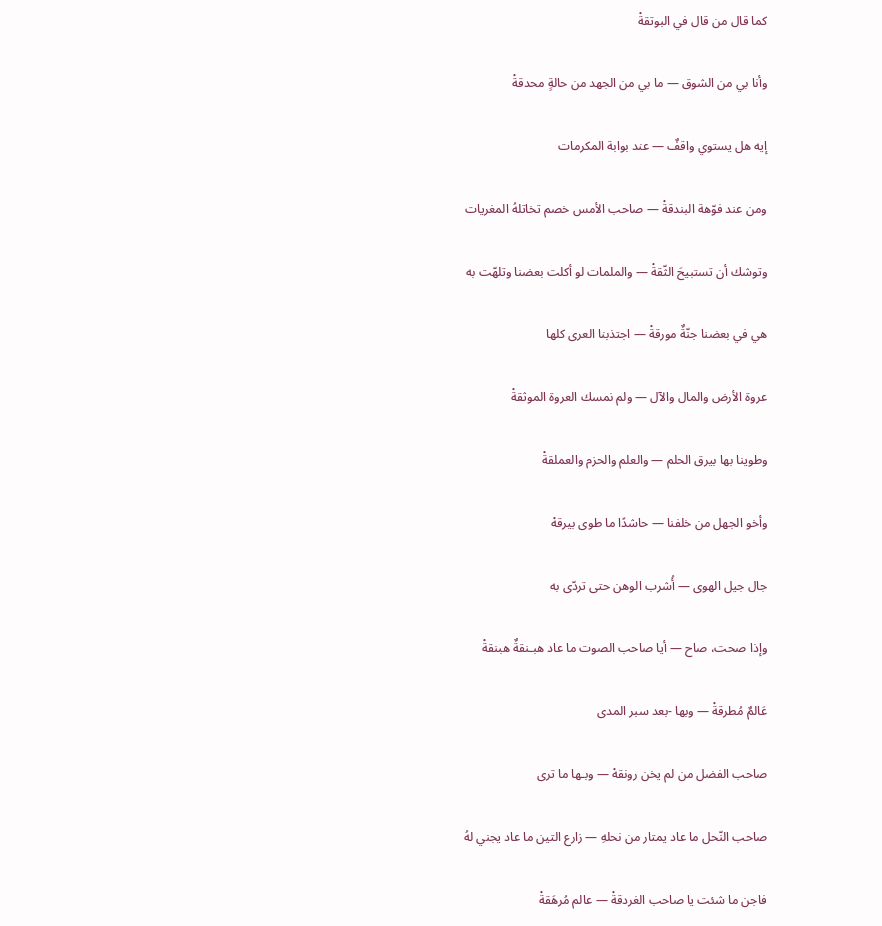كما قال من قال في البوتقةْ

وأنا بي من الشوق — ما بي من الجهد من حالةٍ محدقةْ

إيه هل يستوي واقفٌ — عند بوابة المكرمات

ومن عند فوّهة البندقةْ — صاحب الأمس خصم تخاتلهُ المغريات

وتوشك أن تستبيحَ الثّقةْ — والملمات لو أكلت بعضنا وتلهّت به

هي في بعضنا جنّةٌ مورقةْ — اجتذبنا العرى كلها

عروة الأرض والمال والآل — ولم نمسك العروة الموثقةْ

وطوينا بها بيرق الحلم — والعلم والحزم والعملقةْ

وأخو الجهل من خلفنا — حاشدًا ما طوى بيرقهْ

جال جيل الهوى — أُشرب الوهن حتى تردّى به

وإذا صحت، صاح — أيا صاحب الصوت ما عاد هبـنقةٌ هبنقةْ

عَالمٌ مُطرقةْ — وبها -بعد سبر المدى

صاحب الفضل من لم يخن رونقهْ — وبـها ما ترى

صاحب النّحل ما عاد يمتار من نحلهِ — زارع التين ما عاد يجني لهُ

فاجن ما شئت يا صاحب الغردقةْ — عالم مُرهَقةْ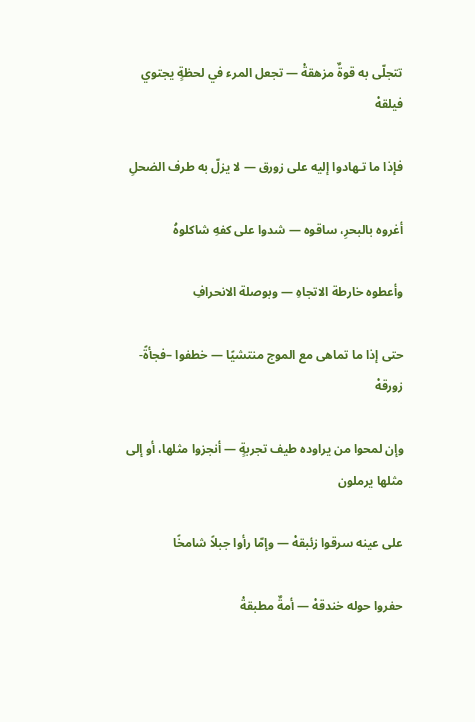تتجلّى به قوةٌ مزهقةْ — تجعل المرء في لحظةٍ يجتوي فيلقهْ

فإذا ما تـهادوا إليه على زورق — لا يزلّ به طرف الضحلِ

أغروه بالبحرِ، ساقوه — شدوا على كفهِ شاكلوهُ

وأعطوه خارطة الاتجاهِ — وبوصلة الانحرافِ

حتى إذا ما تماهى مع الموج منتشيًا — خطفوا –فجأةً- زورقهْ

وإن لمحوا من يراوده طيف تجربةٍ — أنجزوا مثلها، أو إلى مثلها يرملون

على عينه سرقوا زئبقهْ — وإمّا رأوا جبلاً شامخًا

حفروا حوله خندقهْ — أمةٌ مطبقةْ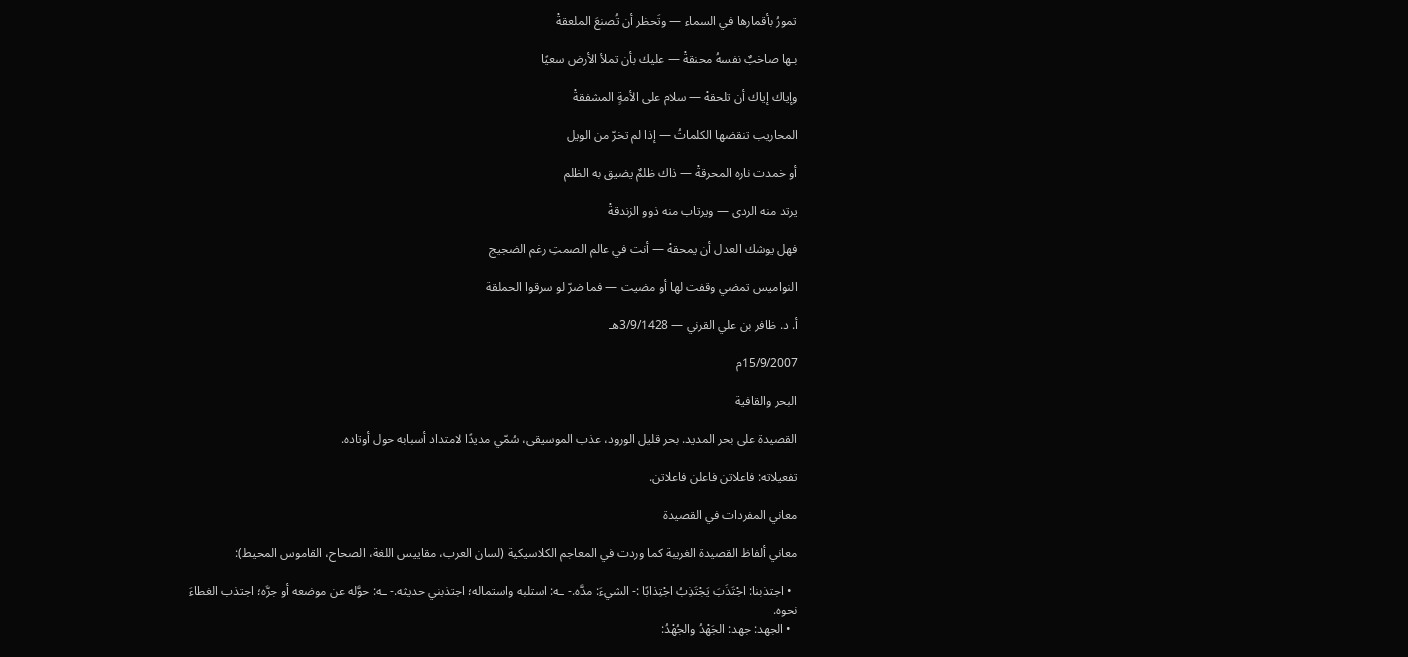تمورُ بأقمارها في السماء — وتَحظر أن تُصنعَ الملعقةْ

بـها صاخبٌ نفسهُ محنقةْ — عليك بأن تملأ الأرض سعيًا

وإياك إياك أن تلحقهْ — سلام على الأمةٍ المشفقةْ

المحاريب تنقضها الكلماتُ — إذا لم تخرّ من الويل

أو خمدت ناره المحرقةْ — ذاك ظلمٌ يضيق به الظلم

يرتد منه الردى — ويرتاب منه ذوو الزندقةْ

فهل يوشك العدل أن يمحقهْ — أنت في عالم الصمتِ رغم الضجيج

النواميس تمضي وقفت لها أو مضيت — فما ضرّ لو سرقوا الحملقة

أ. د. ظافر بن علي القرني — 3/9/1428هـ

15/9/2007م

البحر والقافية

القصيدة على بحر المديد. بحر قليل الورود، عذب الموسيقى، سُمّي مديدًا لامتداد أسبابه حول أوتاده.

تفعيلاته: فاعلاتن فاعلن فاعلاتن.

معاني المفردات في القصيدة

معاني ألفاظ القصيدة الغريبة كما وردت في المعاجم الكلاسيكية (لسان العرب، مقاييس اللغة، الصحاح، القاموس المحيط):

  • اجتذبنا: اجْتَذَبَ يَجْتَذِبُ اجْتِذابًا :- الشيءَ: مدَّه.- ـه: استلبه واستماله؛ اجتذبني حديثه.- ـه: حوَّله عن موضعه أو جرَّه؛ اجتذب الغطاءَ نحوه.
  • الجهد: جهد: الجَهْدُ والجُهْدُ: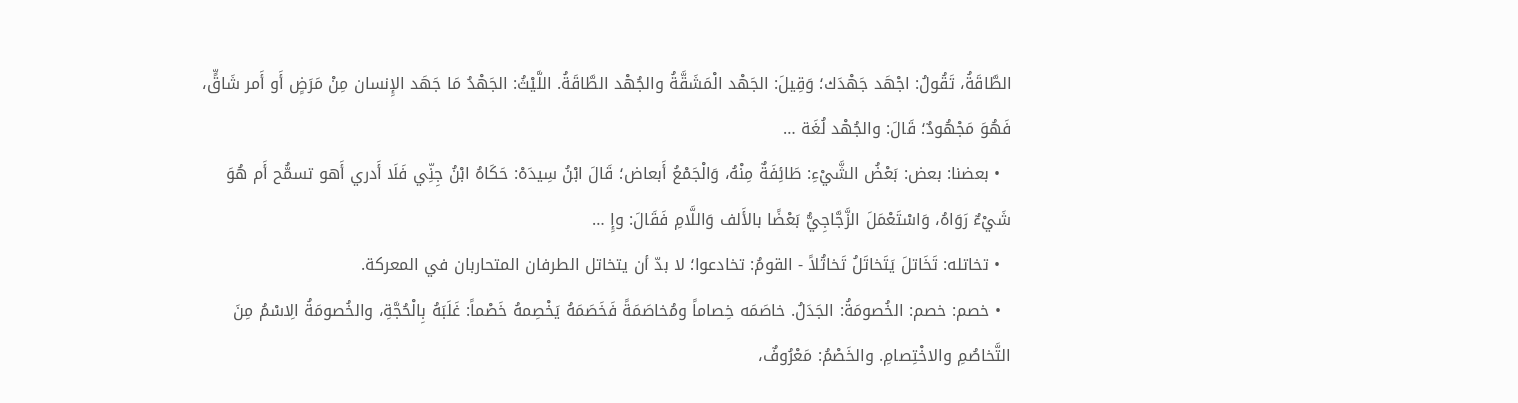الطَّاقَةُ، تَقُولُ: اجْهَد جَهْدَك؛ وَقِيلَ: الجَهْد الْمَشَقَّةُ والجُهْد الطَّاقَةُ. اللَّيْثُ: الجَهْدُ مَا جَهَد الإِنسان مِنْ مَرَضٍ أَو أَمر شَاقٍّ، فَهُوَ مَجْهُودٌ؛ قَالَ: والجُهْد لُغَة …
  • بعضنا: بعض: بَعْضُ الشَّيْءِ: طَائِفَةٌ مِنْهُ، وَالْجَمْعُ أَبعاض؛ قَالَ ابْنُ سِيدَهْ: حَكَاهُ ابْنُ جِنِّي فَلَا أَدري أَهو تسمُّح أَم هُوَ شَيْءٌ رَوَاهُ، وَاسْتَعْمَلَ الزَّجَّاجِيُّ بَعْضًا بالأَلف وَاللَّامِ فَقَالَ: وإِ …
  • تخاتله: تَخَاتلَ يَتَخاتَلُ تَخاتُلاً - القومُ: تخادعوا؛ لا بدّ أن يتخاتل الطرفان المتحاربان في المعركة.
  • خصم: خصم: الخُصومَةُ: الجَدَلُ. خاصَمَه خِصاماً ومُخاصَمَةً فَخَصَمَهُ يَخْصِمهُ خَصْماً: غَلَبَهُ بِالْحُجَّةِ، والخُصومَةُ الِاسْمُ مِنَ التَّخاصُمِ والاخْتِصامِ. والخَصْمُ: مَعْرُوفٌ،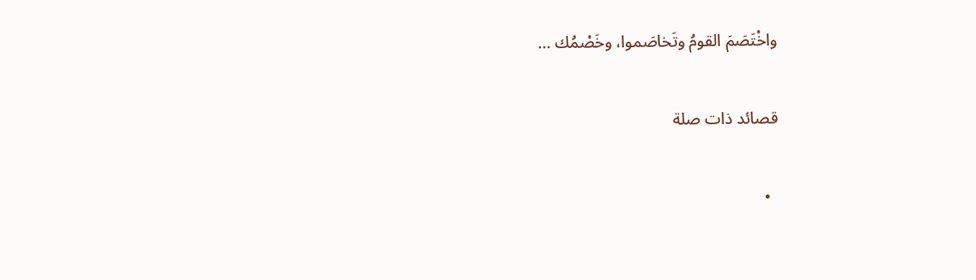واخْتَصَمَ القومُ وتَخاصَموا، وخَصْمُك …

قصائد ذات صلة

  •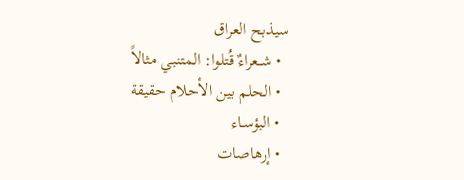سيذبح العراق
  • شــعراءٌ قُتلوا: المتنبي مثالاً
  • الحلم بين الأحلام حقيقة
  • البؤسـاء
  • إرهاصات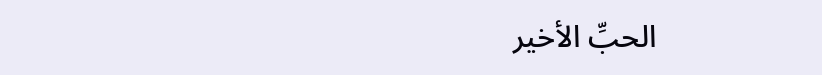الحبِّ الأخير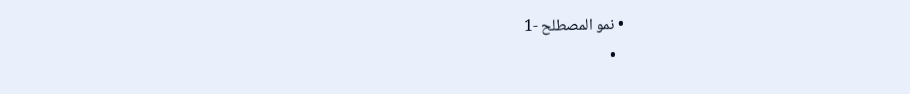• نمو المصطلح -1
  •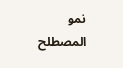نمو المصطلح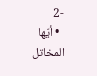-2
  • أيّها المخاتل